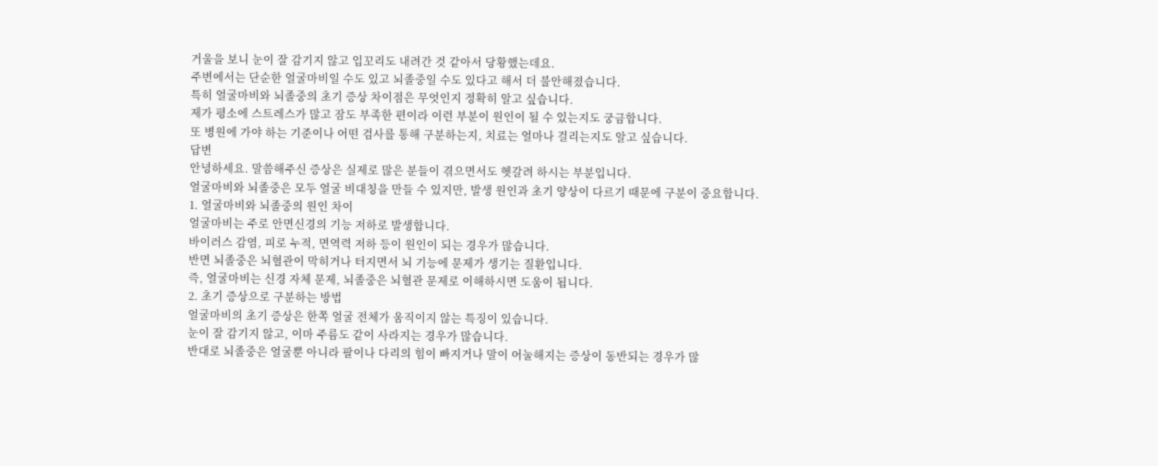거울을 보니 눈이 잘 감기지 않고 입꼬리도 내려간 것 같아서 당황했는데요.
주변에서는 단순한 얼굴마비일 수도 있고 뇌졸중일 수도 있다고 해서 더 불안해졌습니다.
특히 얼굴마비와 뇌졸중의 초기 증상 차이점은 무엇인지 정확히 알고 싶습니다.
제가 평소에 스트레스가 많고 잠도 부족한 편이라 이런 부분이 원인이 될 수 있는지도 궁금합니다.
또 병원에 가야 하는 기준이나 어떤 검사를 통해 구분하는지, 치료는 얼마나 걸리는지도 알고 싶습니다.
답변
안녕하세요. 말씀해주신 증상은 실제로 많은 분들이 겪으면서도 헷갈려 하시는 부분입니다.
얼굴마비와 뇌졸중은 모두 얼굴 비대칭을 만들 수 있지만, 발생 원인과 초기 양상이 다르기 때문에 구분이 중요합니다.
1. 얼굴마비와 뇌졸중의 원인 차이
얼굴마비는 주로 안면신경의 기능 저하로 발생합니다.
바이러스 감염, 피로 누적, 면역력 저하 등이 원인이 되는 경우가 많습니다.
반면 뇌졸중은 뇌혈관이 막히거나 터지면서 뇌 기능에 문제가 생기는 질환입니다.
즉, 얼굴마비는 신경 자체 문제, 뇌졸중은 뇌혈관 문제로 이해하시면 도움이 됩니다.
2. 초기 증상으로 구분하는 방법
얼굴마비의 초기 증상은 한쪽 얼굴 전체가 움직이지 않는 특징이 있습니다.
눈이 잘 감기지 않고, 이마 주름도 같이 사라지는 경우가 많습니다.
반대로 뇌졸중은 얼굴뿐 아니라 팔이나 다리의 힘이 빠지거나 말이 어눌해지는 증상이 동반되는 경우가 많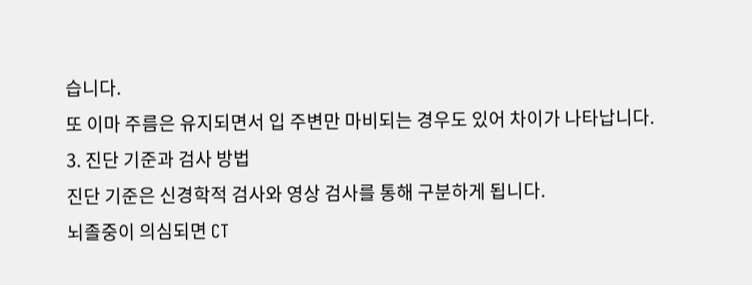습니다.
또 이마 주름은 유지되면서 입 주변만 마비되는 경우도 있어 차이가 나타납니다.
3. 진단 기준과 검사 방법
진단 기준은 신경학적 검사와 영상 검사를 통해 구분하게 됩니다.
뇌졸중이 의심되면 CT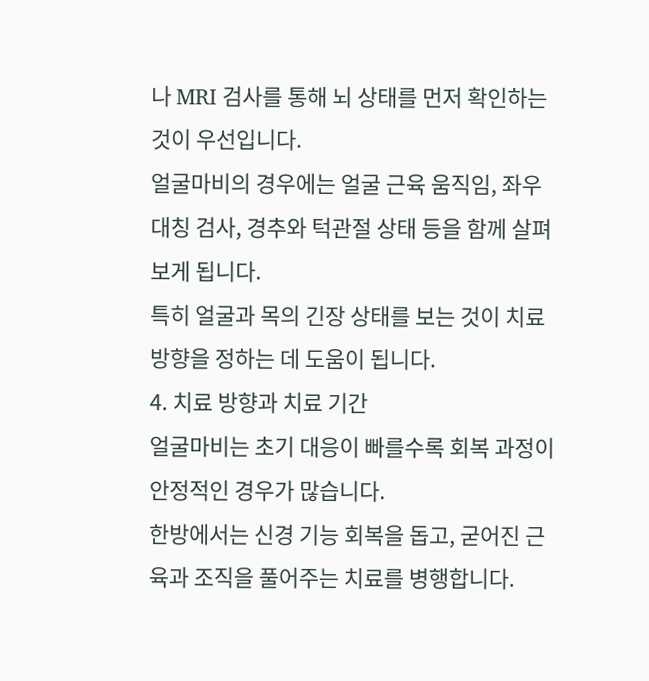나 MRI 검사를 통해 뇌 상태를 먼저 확인하는 것이 우선입니다.
얼굴마비의 경우에는 얼굴 근육 움직임, 좌우 대칭 검사, 경추와 턱관절 상태 등을 함께 살펴보게 됩니다.
특히 얼굴과 목의 긴장 상태를 보는 것이 치료 방향을 정하는 데 도움이 됩니다.
4. 치료 방향과 치료 기간
얼굴마비는 초기 대응이 빠를수록 회복 과정이 안정적인 경우가 많습니다.
한방에서는 신경 기능 회복을 돕고, 굳어진 근육과 조직을 풀어주는 치료를 병행합니다.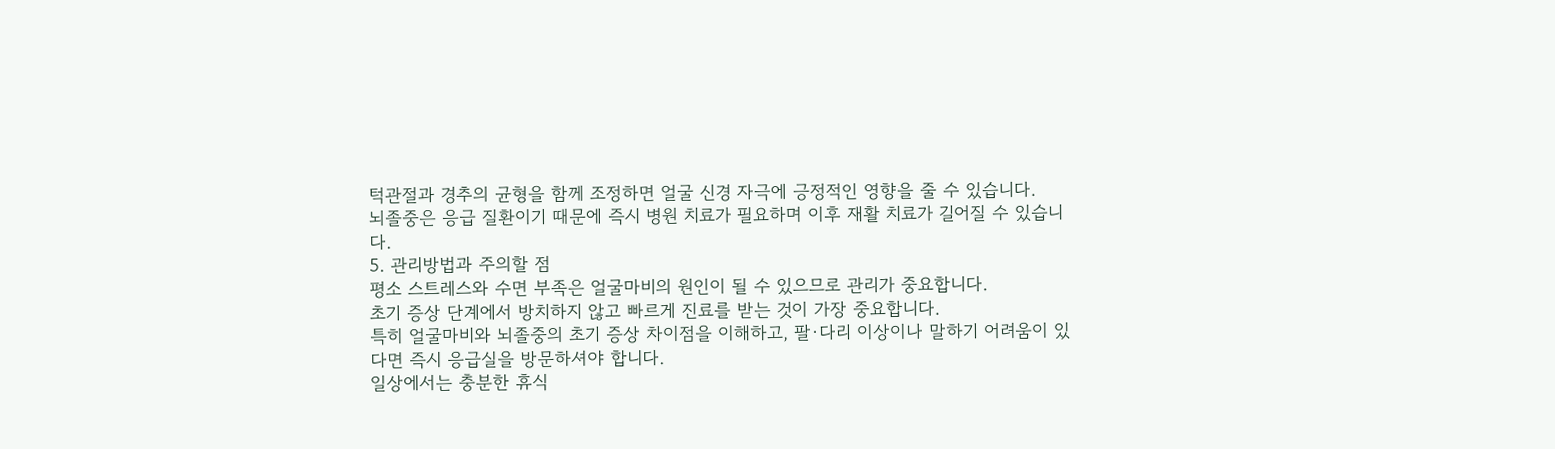턱관절과 경추의 균형을 함께 조정하면 얼굴 신경 자극에 긍정적인 영향을 줄 수 있습니다.
뇌졸중은 응급 질환이기 때문에 즉시 병원 치료가 필요하며 이후 재활 치료가 길어질 수 있습니다.
5. 관리방법과 주의할 점
평소 스트레스와 수면 부족은 얼굴마비의 원인이 될 수 있으므로 관리가 중요합니다.
초기 증상 단계에서 방치하지 않고 빠르게 진료를 받는 것이 가장 중요합니다.
특히 얼굴마비와 뇌졸중의 초기 증상 차이점을 이해하고, 팔·다리 이상이나 말하기 어려움이 있다면 즉시 응급실을 방문하셔야 합니다.
일상에서는 충분한 휴식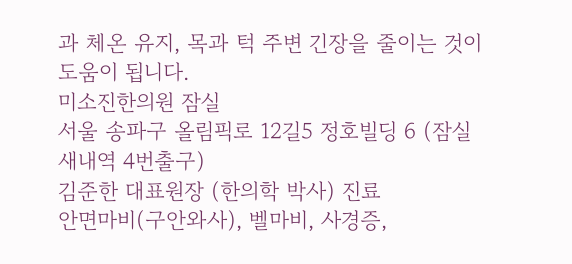과 체온 유지, 목과 턱 주변 긴장을 줄이는 것이 도움이 됩니다.
미소진한의원 잠실
서울 송파구 올림픽로 12길5 정호빌딩 6 (잠실새내역 4번출구)
김준한 대표원장 (한의학 박사) 진료
안면마비(구안와사), 벨마비, 사경증,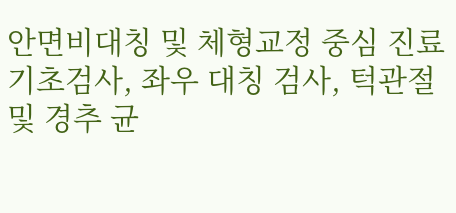안면비대칭 및 체형교정 중심 진료
기초검사, 좌우 대칭 검사, 턱관절 및 경추 균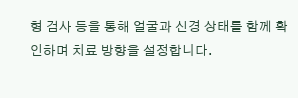형 검사 등을 통해 얼굴과 신경 상태를 함께 확인하며 치료 방향을 설정합니다.